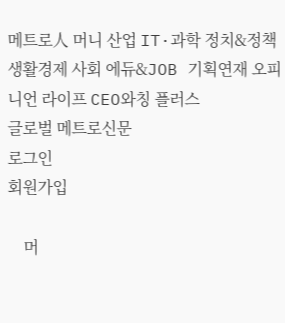메트로人 머니 산업 IT·과학 정치&정책 생활경제 사회 에듀&JOB 기획연재 오피니언 라이프 CEO와칭 플러스
글로벌 메트로신문
로그인
회원가입

    머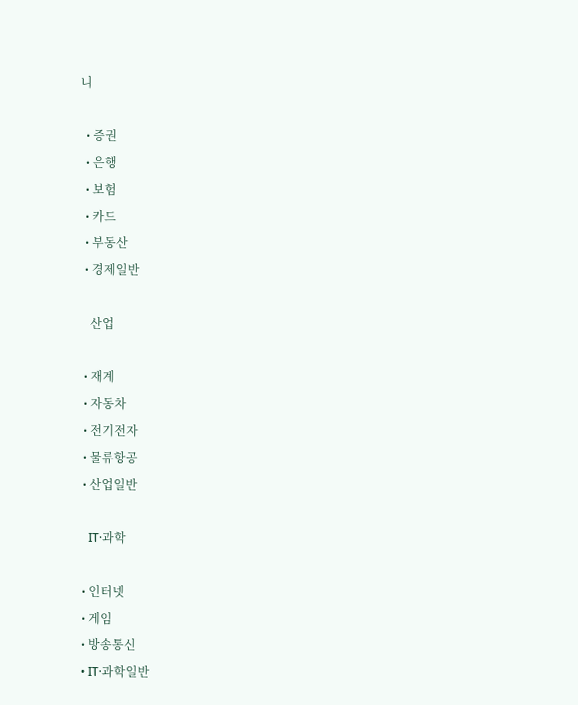니

  • 증권
  • 은행
  • 보험
  • 카드
  • 부동산
  • 경제일반

    산업

  • 재계
  • 자동차
  • 전기전자
  • 물류항공
  • 산업일반

    IT·과학

  • 인터넷
  • 게임
  • 방송통신
  • IT·과학일반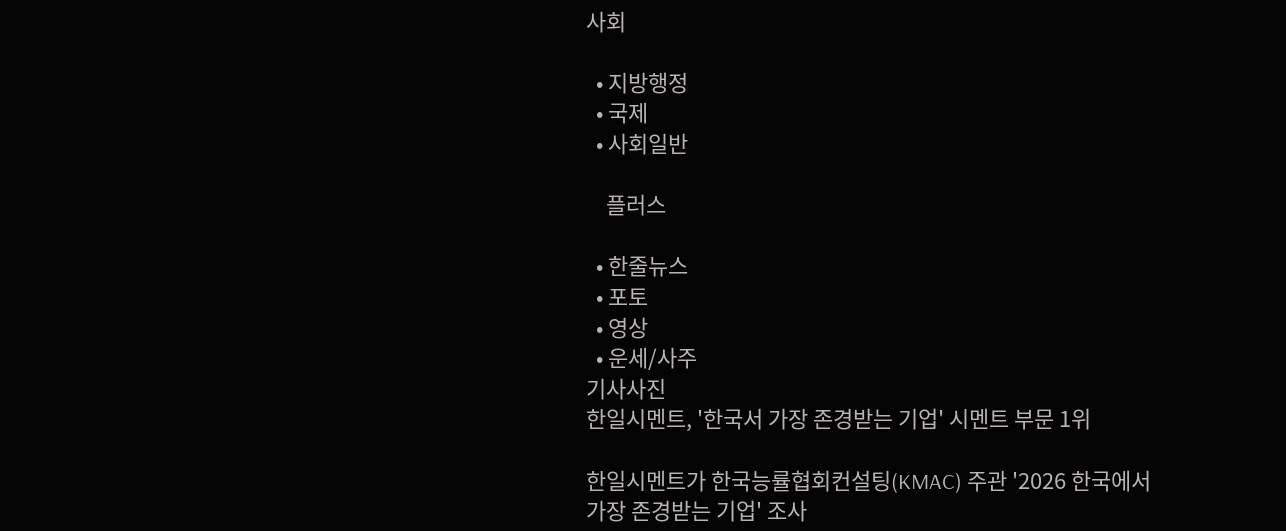사회

  • 지방행정
  • 국제
  • 사회일반

    플러스

  • 한줄뉴스
  • 포토
  • 영상
  • 운세/사주
기사사진
한일시멘트, '한국서 가장 존경받는 기업' 시멘트 부문 1위

한일시멘트가 한국능률협회컨설팅(KMAC) 주관 '2026 한국에서 가장 존경받는 기업' 조사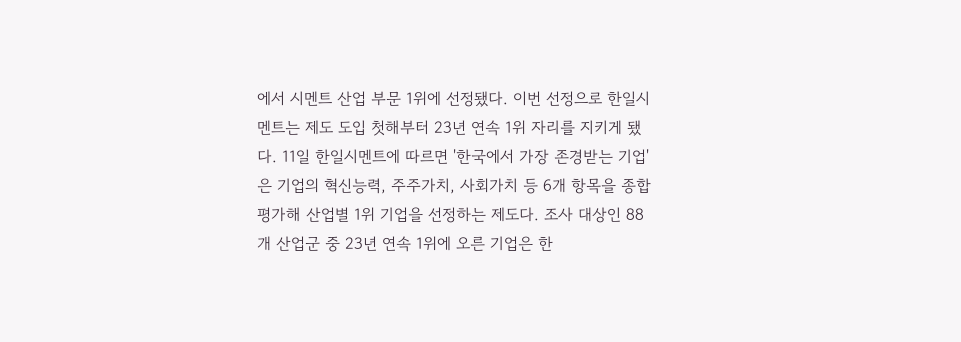에서 시멘트 산업 부문 1위에 선정됐다. 이번 선정으로 한일시멘트는 제도 도입 첫해부터 23년 연속 1위 자리를 지키게 됐다. 11일 한일시멘트에 따르면 '한국에서 가장 존경받는 기업'은 기업의 혁신능력, 주주가치, 사회가치 등 6개 항목을 종합 평가해 산업별 1위 기업을 선정하는 제도다. 조사 대상인 88개 산업군 중 23년 연속 1위에 오른 기업은 한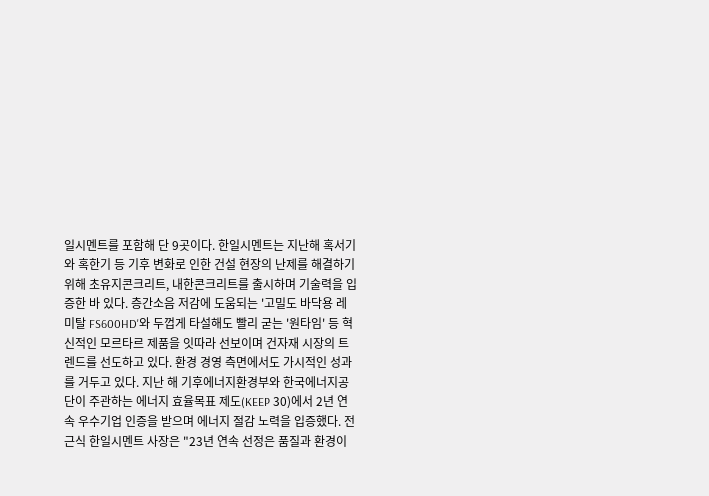일시멘트를 포함해 단 9곳이다. 한일시멘트는 지난해 혹서기와 혹한기 등 기후 변화로 인한 건설 현장의 난제를 해결하기 위해 초유지콘크리트, 내한콘크리트를 출시하며 기술력을 입증한 바 있다. 층간소음 저감에 도움되는 '고밀도 바닥용 레미탈 FS600HD'와 두껍게 타설해도 빨리 굳는 '원타임' 등 혁신적인 모르타르 제품을 잇따라 선보이며 건자재 시장의 트렌드를 선도하고 있다. 환경 경영 측면에서도 가시적인 성과를 거두고 있다. 지난 해 기후에너지환경부와 한국에너지공단이 주관하는 에너지 효율목표 제도(KEEP 30)에서 2년 연속 우수기업 인증을 받으며 에너지 절감 노력을 입증했다. 전근식 한일시멘트 사장은 "23년 연속 선정은 품질과 환경이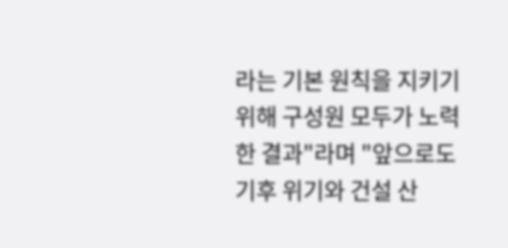라는 기본 원칙을 지키기 위해 구성원 모두가 노력한 결과"라며 "앞으로도 기후 위기와 건설 산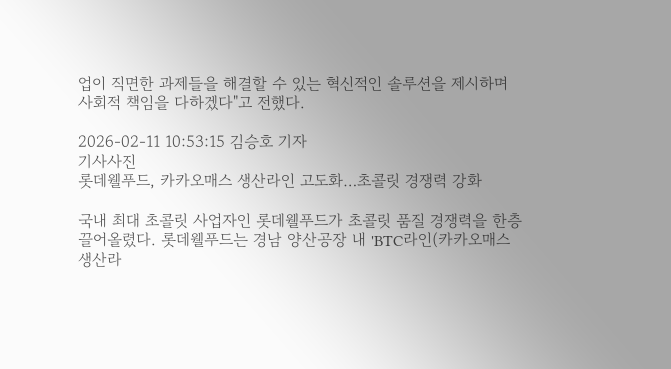업이 직면한 과제들을 해결할 수 있는 혁신적인 솔루션을 제시하며 사회적 책임을 다하겠다"고 전했다.

2026-02-11 10:53:15 김승호 기자
기사사진
롯데웰푸드, 카카오매스 생산라인 고도화…초콜릿 경쟁력 강화

국내 최대 초콜릿 사업자인 롯데웰푸드가 초콜릿 품질 경쟁력을 한층 끌어올렸다. 롯데웰푸드는 경남 양산공장 내 'BTC라인(카카오매스 생산라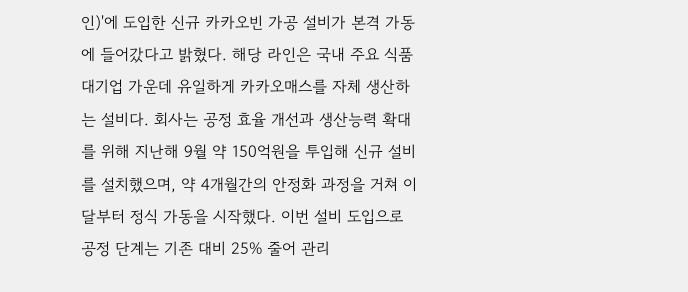인)'에 도입한 신규 카카오빈 가공 설비가 본격 가동에 들어갔다고 밝혔다. 해당 라인은 국내 주요 식품 대기업 가운데 유일하게 카카오매스를 자체 생산하는 설비다. 회사는 공정 효율 개선과 생산능력 확대를 위해 지난해 9월 약 150억원을 투입해 신규 설비를 설치했으며, 약 4개월간의 안정화 과정을 거쳐 이달부터 정식 가동을 시작했다. 이번 설비 도입으로 공정 단계는 기존 대비 25% 줄어 관리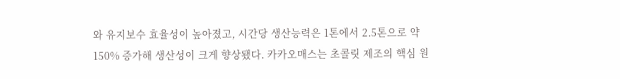와 유지보수 효율성이 높아졌고, 시간당 생산능력은 1톤에서 2.5톤으로 약 150% 증가해 생산성이 크게 향상됐다. 카카오매스는 초콜릿 제조의 핵심 원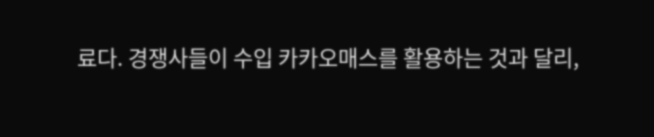료다. 경쟁사들이 수입 카카오매스를 활용하는 것과 달리,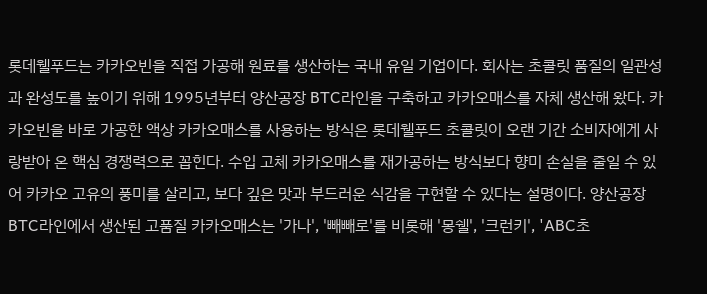롯데웰푸드는 카카오빈을 직접 가공해 원료를 생산하는 국내 유일 기업이다. 회사는 초콜릿 품질의 일관성과 완성도를 높이기 위해 1995년부터 양산공장 BTC라인을 구축하고 카카오매스를 자체 생산해 왔다. 카카오빈을 바로 가공한 액상 카카오매스를 사용하는 방식은 롯데웰푸드 초콜릿이 오랜 기간 소비자에게 사랑받아 온 핵심 경쟁력으로 꼽힌다. 수입 고체 카카오매스를 재가공하는 방식보다 향미 손실을 줄일 수 있어 카카오 고유의 풍미를 살리고, 보다 깊은 맛과 부드러운 식감을 구현할 수 있다는 설명이다. 양산공장 BTC라인에서 생산된 고품질 카카오매스는 '가나', '빼빼로'를 비롯해 '몽쉘', '크런키', 'ABC초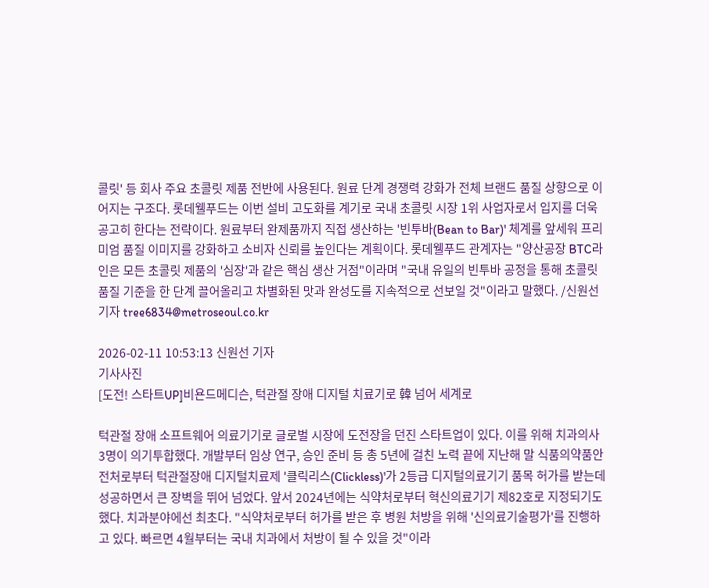콜릿' 등 회사 주요 초콜릿 제품 전반에 사용된다. 원료 단계 경쟁력 강화가 전체 브랜드 품질 상향으로 이어지는 구조다. 롯데웰푸드는 이번 설비 고도화를 계기로 국내 초콜릿 시장 1위 사업자로서 입지를 더욱 공고히 한다는 전략이다. 원료부터 완제품까지 직접 생산하는 '빈투바(Bean to Bar)' 체계를 앞세워 프리미엄 품질 이미지를 강화하고 소비자 신뢰를 높인다는 계획이다. 롯데웰푸드 관계자는 "양산공장 BTC라인은 모든 초콜릿 제품의 '심장'과 같은 핵심 생산 거점"이라며 "국내 유일의 빈투바 공정을 통해 초콜릿 품질 기준을 한 단계 끌어올리고 차별화된 맛과 완성도를 지속적으로 선보일 것"이라고 말했다. /신원선기자 tree6834@metroseoul.co.kr

2026-02-11 10:53:13 신원선 기자
기사사진
[도전! 스타트UP]비욘드메디슨, 턱관절 장애 디지털 치료기로 韓 넘어 세계로

턱관절 장애 소프트웨어 의료기기로 글로벌 시장에 도전장을 던진 스타트업이 있다. 이를 위해 치과의사 3명이 의기투합했다. 개발부터 임상 연구, 승인 준비 등 총 5년에 걸친 노력 끝에 지난해 말 식품의약품안전처로부터 턱관절장애 디지털치료제 '클릭리스(Clickless)'가 2등급 디지털의료기기 품목 허가를 받는데 성공하면서 큰 장벽을 뛰어 넘었다. 앞서 2024년에는 식약처로부터 혁신의료기기 제82호로 지정되기도 했다. 치과분야에선 최초다. "식약처로부터 허가를 받은 후 병원 처방을 위해 '신의료기술평가'를 진행하고 있다. 빠르면 4월부터는 국내 치과에서 처방이 될 수 있을 것"이라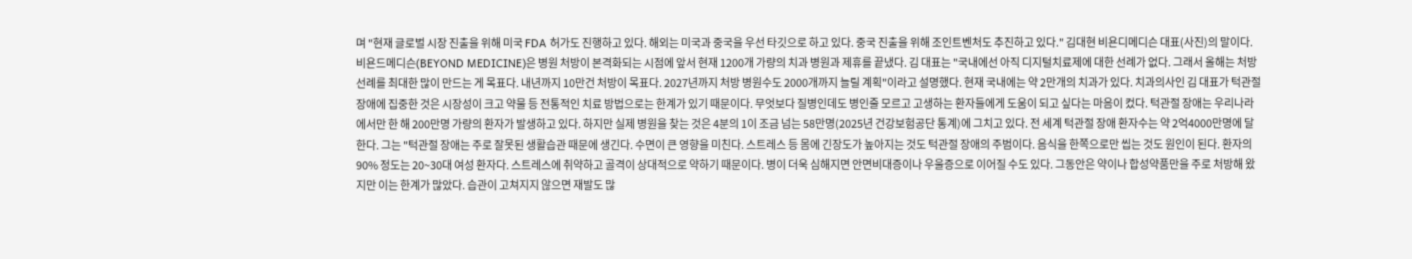며 "현재 글로벌 시장 진출을 위해 미국 FDA 허가도 진행하고 있다. 해외는 미국과 중국을 우선 타깃으로 하고 있다. 중국 진출을 위해 조인트벤처도 추진하고 있다." 김대현 비욘디메디슨 대표(사진)의 말이다. 비욘드메디슨(BEYOND MEDICINE)은 병원 처방이 본격화되는 시점에 앞서 현재 1200개 가량의 치과 병원과 제휴를 끝냈다. 김 대표는 "국내에선 아직 디지털치료제에 대한 선례가 없다. 그래서 올해는 처방 선례를 최대한 많이 만드는 게 목표다. 내년까지 10만건 처방이 목표다. 2027년까지 처방 병원수도 2000개까지 늘릴 계획"이라고 설명했다. 현재 국내에는 약 2만개의 치과가 있다. 치과의사인 김 대표가 턱관절 장애에 집중한 것은 시장성이 크고 약물 등 전통적인 치료 방법으로는 한계가 있기 때문이다. 무엇보다 질병인데도 병인줄 모르고 고생하는 환자들에게 도움이 되고 싶다는 마음이 컸다. 턱관절 장애는 우리나라에서만 한 해 200만명 가량의 환자가 발생하고 있다. 하지만 실제 병원을 찾는 것은 4분의 1이 조금 넘는 58만명(2025년 건강보험공단 통계)에 그치고 있다. 전 세계 턱관절 장애 환자수는 약 2억4000만명에 달한다. 그는 "턱관절 장애는 주로 잘못된 생활습관 때문에 생긴다. 수면이 큰 영향을 미친다. 스트레스 등 몸에 긴장도가 높아지는 것도 턱관절 장애의 주범이다. 음식을 한쪽으로만 씹는 것도 원인이 된다. 환자의 90% 정도는 20~30대 여성 환자다. 스트레스에 취약하고 골격이 상대적으로 약하기 때문이다. 병이 더욱 심해지면 안면비대증이나 우울증으로 이어질 수도 있다. 그동안은 약이나 합성약품만을 주로 처방해 왔지만 이는 한계가 많았다. 습관이 고쳐지지 않으면 재발도 많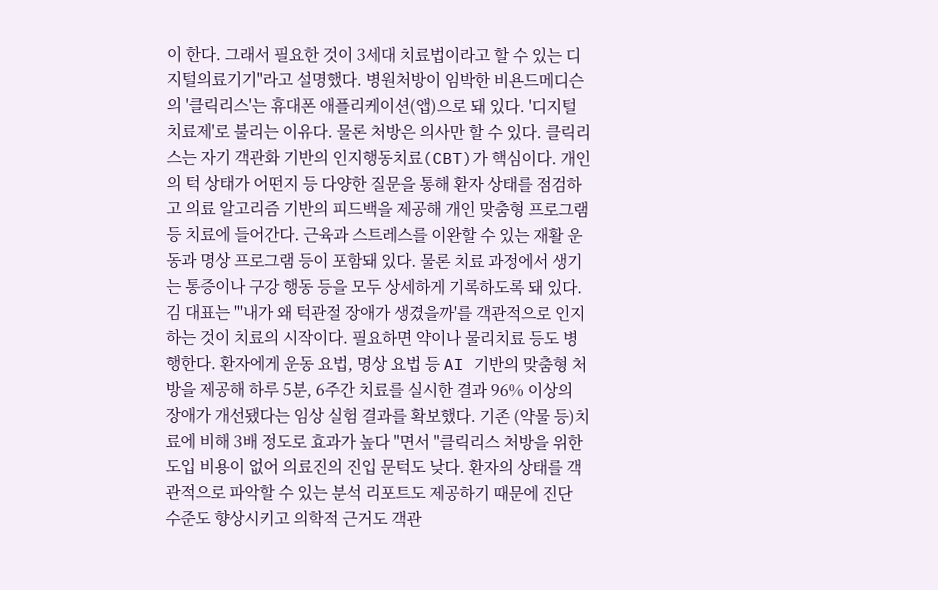이 한다. 그래서 필요한 것이 3세대 치료법이라고 할 수 있는 디지털의료기기"라고 설명했다. 병원처방이 임박한 비욘드메디슨의 '클릭리스'는 휴대폰 애플리케이션(앱)으로 돼 있다. '디지털 치료제'로 불리는 이유다. 물론 처방은 의사만 할 수 있다. 클릭리스는 자기 객관화 기반의 인지행동치료(CBT)가 핵심이다. 개인의 턱 상태가 어떤지 등 다양한 질문을 통해 환자 상태를 점검하고 의료 알고리즘 기반의 피드백을 제공해 개인 맞춤형 프로그램 등 치료에 들어간다. 근육과 스트레스를 이완할 수 있는 재활 운동과 명상 프로그램 등이 포함돼 있다. 물론 치료 과정에서 생기는 통증이나 구강 행동 등을 모두 상세하게 기록하도록 돼 있다. 김 대표는 "'내가 왜 턱관절 장애가 생겼을까'를 객관적으로 인지하는 것이 치료의 시작이다. 필요하면 약이나 물리치료 등도 병행한다. 환자에게 운동 요법, 명상 요법 등 AI 기반의 맞춤형 처방을 제공해 하루 5분, 6주간 치료를 실시한 결과 96% 이상의 장애가 개선됐다는 임상 실험 결과를 확보했다. 기존 (약물 등)치료에 비해 3배 정도로 효과가 높다 "면서 "클릭리스 처방을 위한 도입 비용이 없어 의료진의 진입 문턱도 낮다. 환자의 상태를 객관적으로 파악할 수 있는 분석 리포트도 제공하기 때문에 진단 수준도 향상시키고 의학적 근거도 객관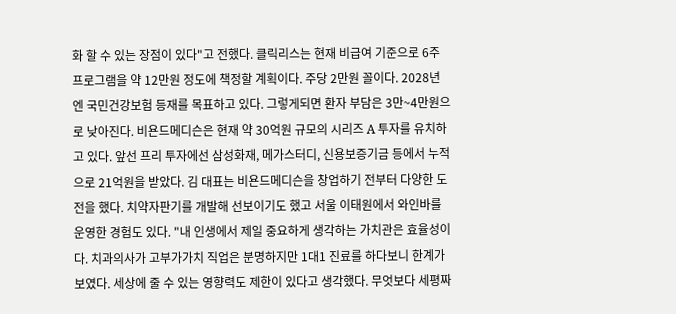화 할 수 있는 장점이 있다"고 전했다. 클릭리스는 현재 비급여 기준으로 6주 프로그램을 약 12만원 정도에 책정할 계획이다. 주당 2만원 꼴이다. 2028년엔 국민건강보험 등재를 목표하고 있다. 그렇게되면 환자 부담은 3만~4만원으로 낮아진다. 비욘드메디슨은 현재 약 30억원 규모의 시리즈 A 투자를 유치하고 있다. 앞선 프리 투자에선 삼성화재, 메가스터디, 신용보증기금 등에서 누적으로 21억원을 받았다. 김 대표는 비욘드메디슨을 창업하기 전부터 다양한 도전을 했다. 치약자판기를 개발해 선보이기도 했고 서울 이태원에서 와인바를 운영한 경험도 있다. "내 인생에서 제일 중요하게 생각하는 가치관은 효율성이다. 치과의사가 고부가가치 직업은 분명하지만 1대1 진료를 하다보니 한계가 보였다. 세상에 줄 수 있는 영향력도 제한이 있다고 생각했다. 무엇보다 세평짜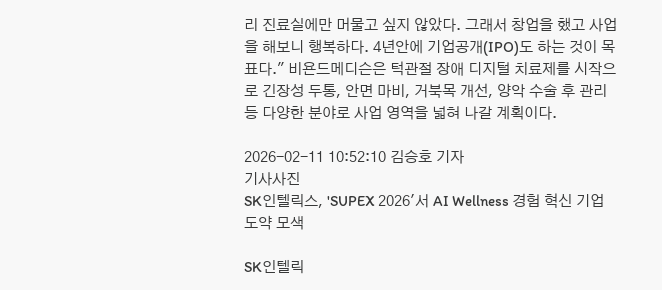리 진료실에만 머물고 싶지 않았다. 그래서 창업을 했고 사업을 해보니 행복하다. 4년안에 기업공개(IPO)도 하는 것이 목표다." 비욘드메디슨은 턱관절 장애 디지털 치료제를 시작으로 긴장성 두통, 안면 마비, 거북목 개선, 양악 수술 후 관리 등 다양한 분야로 사업 영역을 넓혀 나갈 계획이다.

2026-02-11 10:52:10 김승호 기자
기사사진
SK인텔릭스, 'SUPEX 2026'서 AI Wellness 경험 혁신 기업 도약 모색

SK인텔릭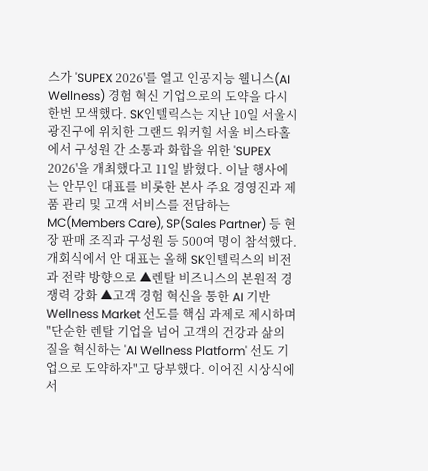스가 'SUPEX 2026'를 열고 인공지능 웰니스(AI Wellness) 경험 혁신 기업으로의 도약을 다시 한번 모색했다. SK인텔릭스는 지난 10일 서울시 광진구에 위치한 그랜드 워커힐 서울 비스타홀에서 구성원 간 소통과 화합을 위한 'SUPEX 2026'을 개최했다고 11일 밝혔다. 이날 행사에는 안무인 대표를 비롯한 본사 주요 경영진과 제품 관리 및 고객 서비스를 전담하는 MC(Members Care), SP(Sales Partner) 등 현장 판매 조직과 구성원 등 500여 명이 참석했다. 개회식에서 안 대표는 올해 SK인텔릭스의 비전과 전략 방향으로 ▲렌탈 비즈니스의 본원적 경쟁력 강화 ▲고객 경험 혁신을 통한 AI 기반 Wellness Market 선도를 핵심 과제로 제시하며 "단순한 렌탈 기업을 넘어 고객의 건강과 삶의 질을 혁신하는 'AI Wellness Platform' 선도 기업으로 도약하자"고 당부했다. 이어진 시상식에서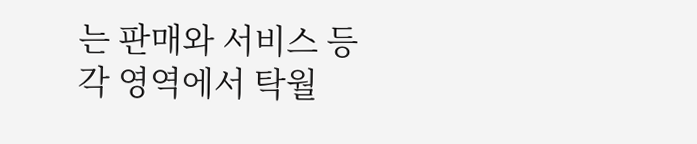는 판매와 서비스 등 각 영역에서 탁월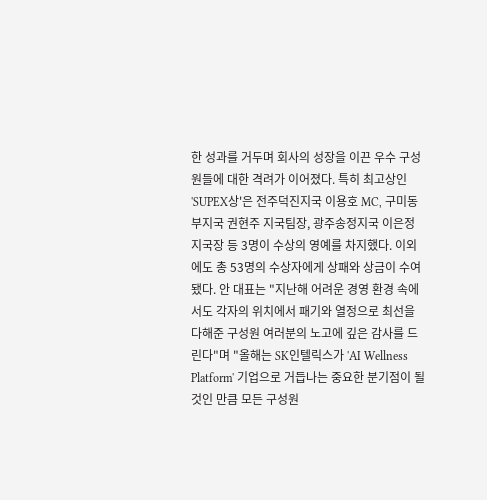한 성과를 거두며 회사의 성장을 이끈 우수 구성원들에 대한 격려가 이어졌다. 특히 최고상인 'SUPEX상'은 전주덕진지국 이용호 MC, 구미동부지국 권현주 지국팀장, 광주송정지국 이은정 지국장 등 3명이 수상의 영예를 차지했다. 이외에도 총 53명의 수상자에게 상패와 상금이 수여됐다. 안 대표는 "지난해 어려운 경영 환경 속에서도 각자의 위치에서 패기와 열정으로 최선을 다해준 구성원 여러분의 노고에 깊은 감사를 드린다"며 "올해는 SK인텔릭스가 'AI Wellness Platform' 기업으로 거듭나는 중요한 분기점이 될 것인 만큼 모든 구성원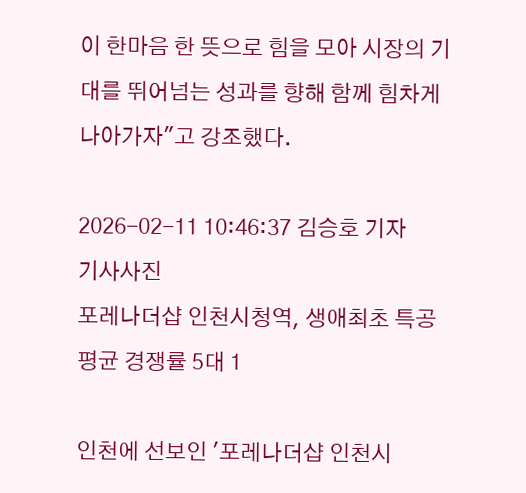이 한마음 한 뜻으로 힘을 모아 시장의 기대를 뛰어넘는 성과를 향해 함께 힘차게 나아가자"고 강조했다.

2026-02-11 10:46:37 김승호 기자
기사사진
포레나더샵 인천시청역, 생애최초 특공 평균 경쟁률 5대 1

인천에 선보인 '포레나더샵 인천시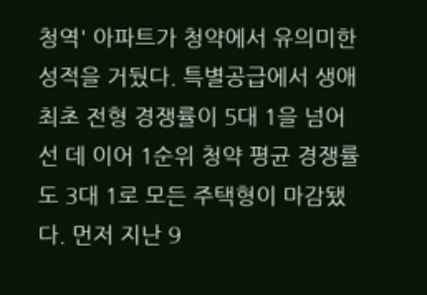청역' 아파트가 청약에서 유의미한 성적을 거뒀다. 특별공급에서 생애최초 전형 경쟁률이 5대 1을 넘어선 데 이어 1순위 청약 평균 경쟁률도 3대 1로 모든 주택형이 마감됐다. 먼저 지난 9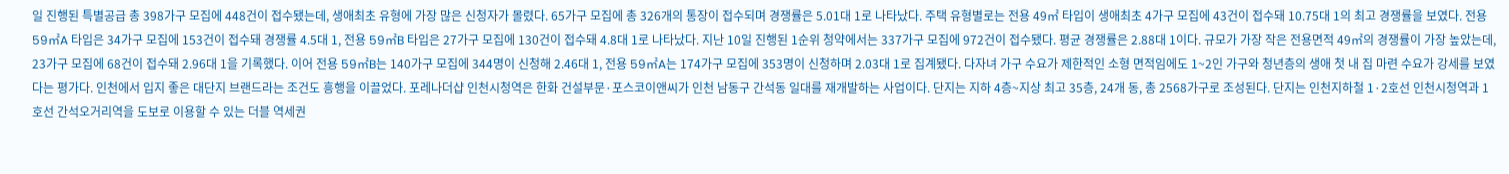일 진행된 특별공급 총 398가구 모집에 448건이 접수됐는데, 생애최초 유형에 가장 많은 신청자가 몰렸다. 65가구 모집에 총 326개의 통장이 접수되며 경쟁률은 5.01대 1로 나타났다. 주택 유형별로는 전용 49㎡ 타입이 생애최초 4가구 모집에 43건이 접수돼 10.75대 1의 최고 경쟁률을 보였다. 전용 59㎡A 타입은 34가구 모집에 153건이 접수돼 경쟁률 4.5대 1, 전용 59㎡B 타입은 27가구 모집에 130건이 접수돼 4.8대 1로 나타났다. 지난 10일 진행된 1순위 청약에서는 337가구 모집에 972건이 접수됐다. 평균 경쟁률은 2.88대 1이다. 규모가 가장 작은 전용면적 49㎡의 경쟁률이 가장 높았는데, 23가구 모집에 68건이 접수돼 2.96대 1을 기록했다. 이어 전용 59㎡B는 140가구 모집에 344명이 신청해 2.46대 1, 전용 59㎡A는 174가구 모집에 353명이 신청하며 2.03대 1로 집계됐다. 다자녀 가구 수요가 제한적인 소형 면적임에도 1~2인 가구와 청년층의 생애 첫 내 집 마련 수요가 강세를 보였다는 평가다. 인천에서 입지 좋은 대단지 브랜드라는 조건도 흥행을 이끌었다. 포레나더샵 인천시청역은 한화 건설부문·포스코이앤씨가 인천 남동구 간석동 일대를 재개발하는 사업이다. 단지는 지하 4층~지상 최고 35층, 24개 동, 총 2568가구로 조성된다. 단지는 인천지하철 1·2호선 인천시청역과 1호선 간석오거리역을 도보로 이용할 수 있는 더블 역세권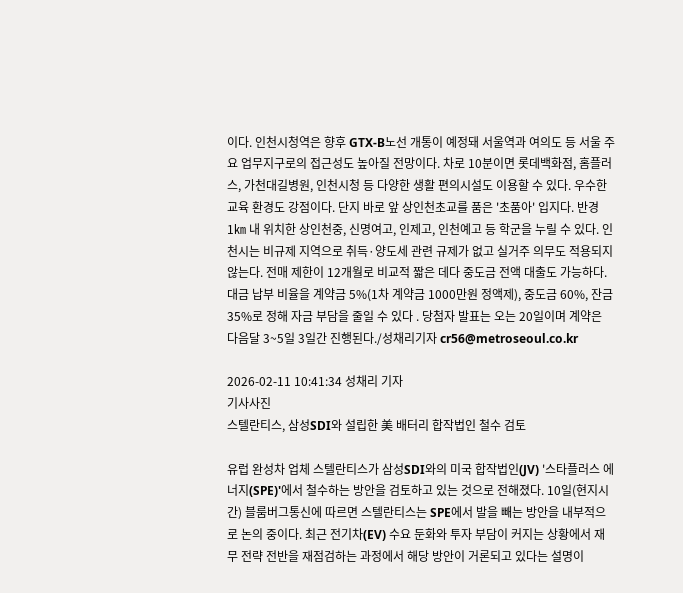이다. 인천시청역은 향후 GTX-B노선 개통이 예정돼 서울역과 여의도 등 서울 주요 업무지구로의 접근성도 높아질 전망이다. 차로 10분이면 롯데백화점, 홈플러스, 가천대길병원, 인천시청 등 다양한 생활 편의시설도 이용할 수 있다. 우수한 교육 환경도 강점이다. 단지 바로 앞 상인천초교를 품은 '초품아' 입지다. 반경 1㎞ 내 위치한 상인천중, 신명여고, 인제고, 인천예고 등 학군을 누릴 수 있다. 인천시는 비규제 지역으로 취득·양도세 관련 규제가 없고 실거주 의무도 적용되지 않는다. 전매 제한이 12개월로 비교적 짧은 데다 중도금 전액 대출도 가능하다. 대금 납부 비율을 계약금 5%(1차 계약금 1000만원 정액제), 중도금 60%, 잔금 35%로 정해 자금 부담을 줄일 수 있다 . 당첨자 발표는 오는 20일이며 계약은 다음달 3~5일 3일간 진행된다./성채리기자 cr56@metroseoul.co.kr

2026-02-11 10:41:34 성채리 기자
기사사진
스텔란티스, 삼성SDI와 설립한 美 배터리 합작법인 철수 검토

유럽 완성차 업체 스텔란티스가 삼성SDI와의 미국 합작법인(JV) '스타플러스 에너지(SPE)'에서 철수하는 방안을 검토하고 있는 것으로 전해졌다. 10일(현지시간) 블룸버그통신에 따르면 스텔란티스는 SPE에서 발을 빼는 방안을 내부적으로 논의 중이다. 최근 전기차(EV) 수요 둔화와 투자 부담이 커지는 상황에서 재무 전략 전반을 재점검하는 과정에서 해당 방안이 거론되고 있다는 설명이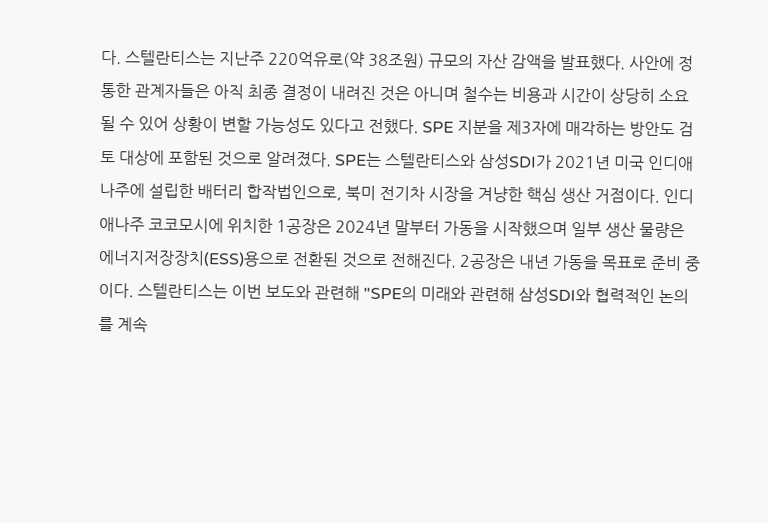다. 스텔란티스는 지난주 220억유로(약 38조원) 규모의 자산 감액을 발표했다. 사안에 정통한 관계자들은 아직 최종 결정이 내려진 것은 아니며 철수는 비용과 시간이 상당히 소요될 수 있어 상황이 변할 가능성도 있다고 전했다. SPE 지분을 제3자에 매각하는 방안도 검토 대상에 포함된 것으로 알려졌다. SPE는 스텔란티스와 삼성SDI가 2021년 미국 인디애나주에 설립한 배터리 합작법인으로, 북미 전기차 시장을 겨냥한 핵심 생산 거점이다. 인디애나주 코코모시에 위치한 1공장은 2024년 말부터 가동을 시작했으며 일부 생산 물량은 에너지저장장치(ESS)용으로 전환된 것으로 전해진다. 2공장은 내년 가동을 목표로 준비 중이다. 스텔란티스는 이번 보도와 관련해 "SPE의 미래와 관련해 삼성SDI와 협력적인 논의를 계속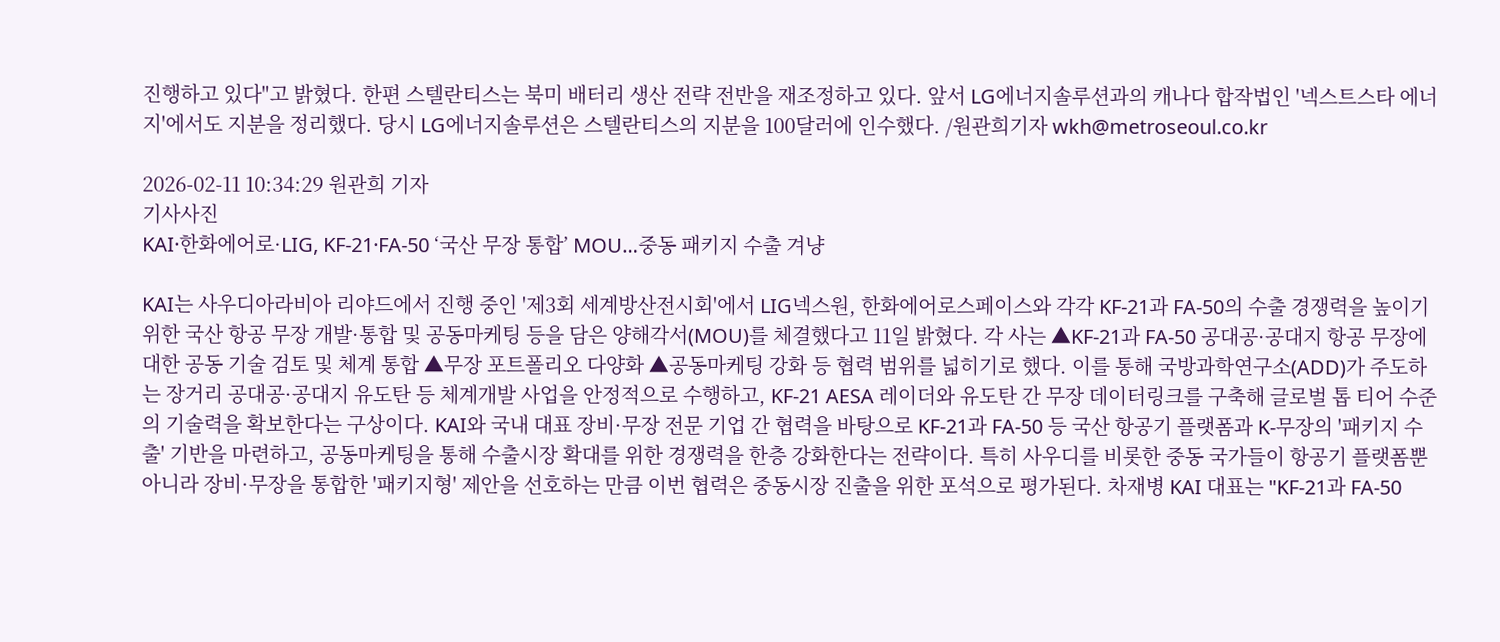진행하고 있다"고 밝혔다. 한편 스텔란티스는 북미 배터리 생산 전략 전반을 재조정하고 있다. 앞서 LG에너지솔루션과의 캐나다 합작법인 '넥스트스타 에너지'에서도 지분을 정리했다. 당시 LG에너지솔루션은 스텔란티스의 지분을 100달러에 인수했다. /원관희기자 wkh@metroseoul.co.kr

2026-02-11 10:34:29 원관희 기자
기사사진
KAI·한화에어로·LIG, KF-21·FA-50 ‘국산 무장 통합’ MOU…중동 패키지 수출 겨냥

KAI는 사우디아라비아 리야드에서 진행 중인 '제3회 세계방산전시회'에서 LIG넥스원, 한화에어로스페이스와 각각 KF-21과 FA-50의 수출 경쟁력을 높이기 위한 국산 항공 무장 개발·통합 및 공동마케팅 등을 담은 양해각서(MOU)를 체결했다고 11일 밝혔다. 각 사는 ▲KF-21과 FA-50 공대공·공대지 항공 무장에 대한 공동 기술 검토 및 체계 통합 ▲무장 포트폴리오 다양화 ▲공동마케팅 강화 등 협력 범위를 넓히기로 했다. 이를 통해 국방과학연구소(ADD)가 주도하는 장거리 공대공·공대지 유도탄 등 체계개발 사업을 안정적으로 수행하고, KF-21 AESA 레이더와 유도탄 간 무장 데이터링크를 구축해 글로벌 톱 티어 수준의 기술력을 확보한다는 구상이다. KAI와 국내 대표 장비·무장 전문 기업 간 협력을 바탕으로 KF-21과 FA-50 등 국산 항공기 플랫폼과 K-무장의 '패키지 수출' 기반을 마련하고, 공동마케팅을 통해 수출시장 확대를 위한 경쟁력을 한층 강화한다는 전략이다. 특히 사우디를 비롯한 중동 국가들이 항공기 플랫폼뿐 아니라 장비·무장을 통합한 '패키지형' 제안을 선호하는 만큼 이번 협력은 중동시장 진출을 위한 포석으로 평가된다. 차재병 KAI 대표는 "KF-21과 FA-50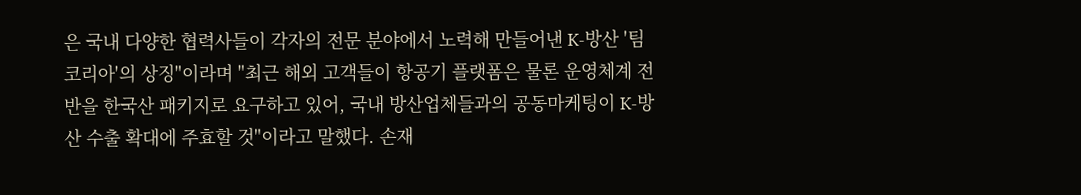은 국내 다양한 협력사들이 각자의 전문 분야에서 노력해 만들어낸 K-방산 '팀 코리아'의 상징"이라며 "최근 해외 고객들이 항공기 플랫폼은 물론 운영체계 전반을 한국산 패키지로 요구하고 있어, 국내 방산업체들과의 공동마케팅이 K-방산 수출 확대에 주효할 것"이라고 말했다. 손재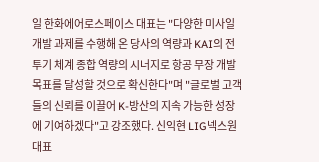일 한화에어로스페이스 대표는 "다양한 미사일 개발 과제를 수행해 온 당사의 역량과 KAI의 전투기 체계 종합 역량의 시너지로 항공 무장 개발 목표를 달성할 것으로 확신한다"며 "글로벌 고객들의 신뢰를 이끌어 K-방산의 지속 가능한 성장에 기여하겠다"고 강조했다. 신익현 LIG넥스원 대표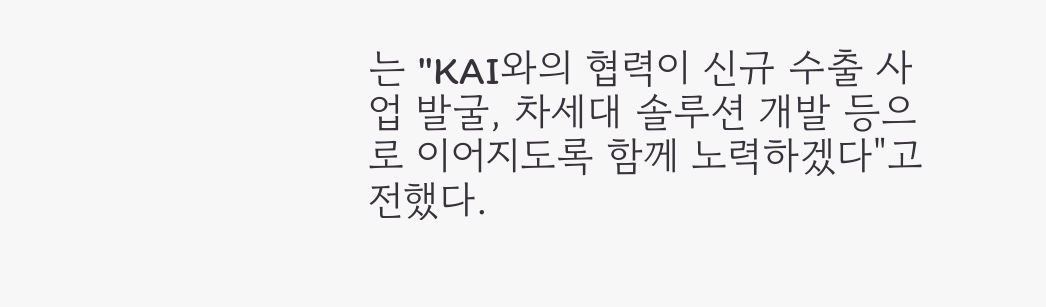는 "KAI와의 협력이 신규 수출 사업 발굴, 차세대 솔루션 개발 등으로 이어지도록 함께 노력하겠다"고 전했다.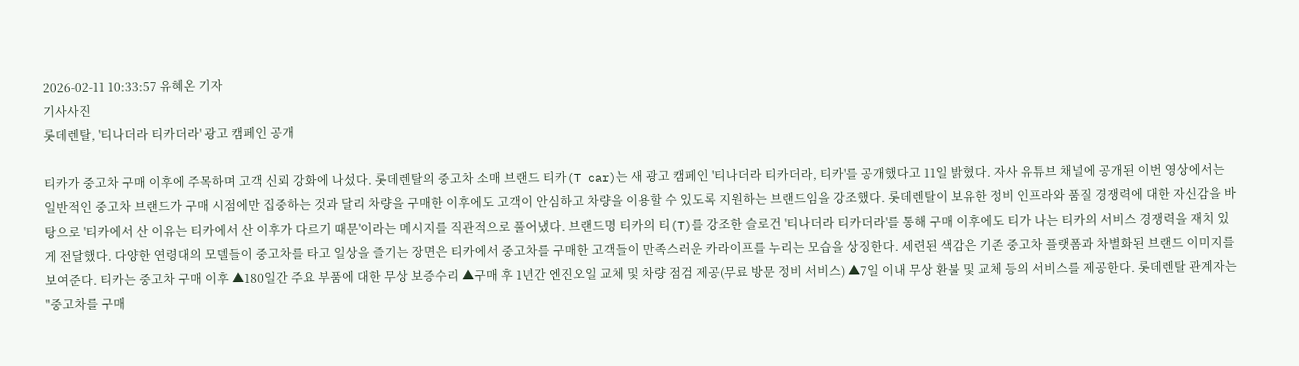2026-02-11 10:33:57 유혜온 기자
기사사진
롯데렌탈, '티나더라 티카더라' 광고 캠페인 공개

티카가 중고차 구매 이후에 주목하며 고객 신뢰 강화에 나섰다. 롯데렌탈의 중고차 소매 브랜드 티카(T car)는 새 광고 캠페인 '티나더라 티카더라, 티카'를 공개했다고 11일 밝혔다. 자사 유튜브 채널에 공개된 이번 영상에서는 일반적인 중고차 브랜드가 구매 시점에만 집중하는 것과 달리 차량을 구매한 이후에도 고객이 안심하고 차량을 이용할 수 있도록 지원하는 브랜드임을 강조했다. 롯데렌탈이 보유한 정비 인프라와 품질 경쟁력에 대한 자신감을 바탕으로 '티카에서 산 이유는 티카에서 산 이후가 다르기 때문'이라는 메시지를 직관적으로 풀어냈다. 브랜드명 티카의 티(T)를 강조한 슬로건 '티나더라 티카더라'를 통해 구매 이후에도 티가 나는 티카의 서비스 경쟁력을 재치 있게 전달했다. 다양한 연령대의 모델들이 중고차를 타고 일상을 즐기는 장면은 티카에서 중고차를 구매한 고객들이 만족스러운 카라이프를 누리는 모습을 상징한다. 세련된 색감은 기존 중고차 플랫폼과 차별화된 브랜드 이미지를 보여준다. 티카는 중고차 구매 이후 ▲180일간 주요 부품에 대한 무상 보증수리 ▲구매 후 1년간 엔진오일 교체 및 차량 점검 제공(무료 방문 정비 서비스) ▲7일 이내 무상 환불 및 교체 등의 서비스를 제공한다. 롯데렌탈 관계자는 "중고차를 구매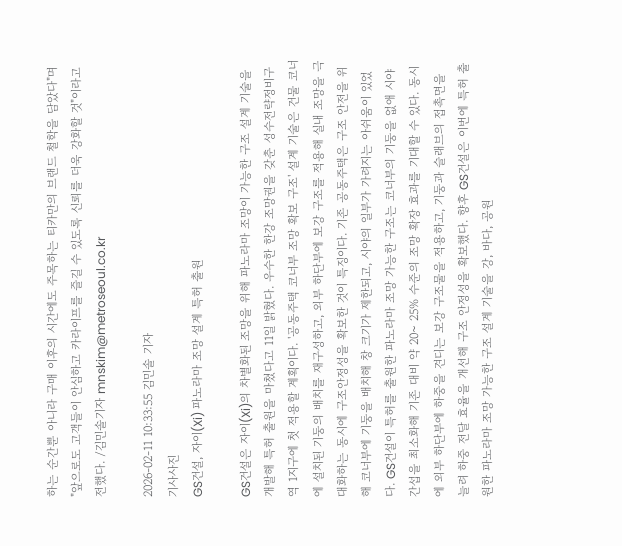하는 순간뿐 아니라 구매 이후의 시간에도 주목하는 티카만의 브랜드 철학을 담았다"며 "앞으로도 고객들이 안심하고 카라이프를 즐길 수 있도록 신뢰를 더욱 강화할 것"이라고 전했다. /김민솔기자 mnskim@metroseoul.co.kr

2026-02-11 10:33:55 김민솔 기자
기사사진
GS건설, 자이(Xi) 파노라마 조망 설계 특허 출원

GS건설은 자이(Xi)의 차별화된 조망을 위해 파노라마 조망이 가능한 구조 설계 기술을 개발해 특허 출원을 마쳤다고 11일 밝혔다. 우수한 한강 조망권을 갖춘 성수전략정비구역 1지구에 첫 적용할 계획이다. '공동주택 코너부 조망 확보 구조' 설계 기술은 건물 코너에 설치된 기둥의 배치를 재구성하고, 외부 하단부에 보강 구조를 적용해 실내 조망을 극대화하는 동시에 구조안정성을 확보한 것이 특징이다. 기존 공동주택은 구조 안전을 위해 코너부에 기둥을 배치해 창 크기가 제한되고, 시야의 일부가 가려지는 아쉬움이 있었다. GS건설이 특허를 출원한 파노라마 조망 가능한 구조는 코너부의 기둥을 없애 시야 간섭을 최소화해 기존 대비 약 20~ 25% 수준의 조망 확장 효과를 기대할 수 있다. 동시에 외부 하단부에 하중을 견디는 보강 구조물을 적용하고, 기둥과 슬래브의 접촉면을 늘려 하중 전달 효율을 개선해 구조 안정성을 확보했다. 향후 GS건설은 이번에 특허 출원한 파노라마 조망 가능한 구조 설계 기술을 강, 바다, 공원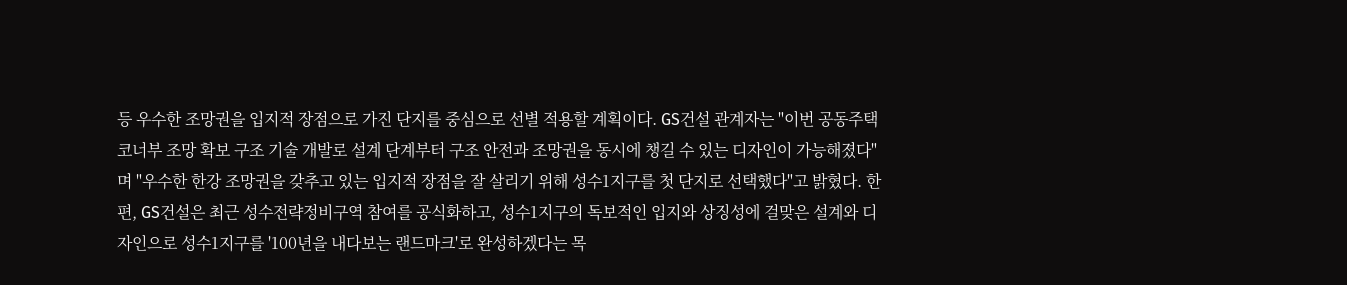등 우수한 조망권을 입지적 장점으로 가진 단지를 중심으로 선별 적용할 계획이다. GS건설 관계자는 "이번 공동주택 코너부 조망 확보 구조 기술 개발로 설계 단계부터 구조 안전과 조망권을 동시에 챙길 수 있는 디자인이 가능해졌다"며 "우수한 한강 조망권을 갖추고 있는 입지적 장점을 잘 살리기 위해 성수1지구를 첫 단지로 선택했다"고 밝혔다. 한편, GS건설은 최근 성수전략정비구역 참여를 공식화하고, 성수1지구의 독보적인 입지와 상징성에 걸맞은 설계와 디자인으로 성수1지구를 '100년을 내다보는 랜드마크'로 완성하겠다는 목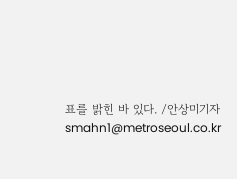표를 밝힌 바 있다. /안상미기자 smahn1@metroseoul.co.kr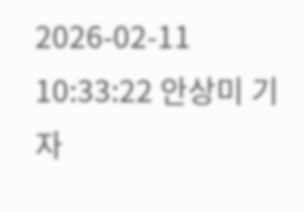2026-02-11 10:33:22 안상미 기자